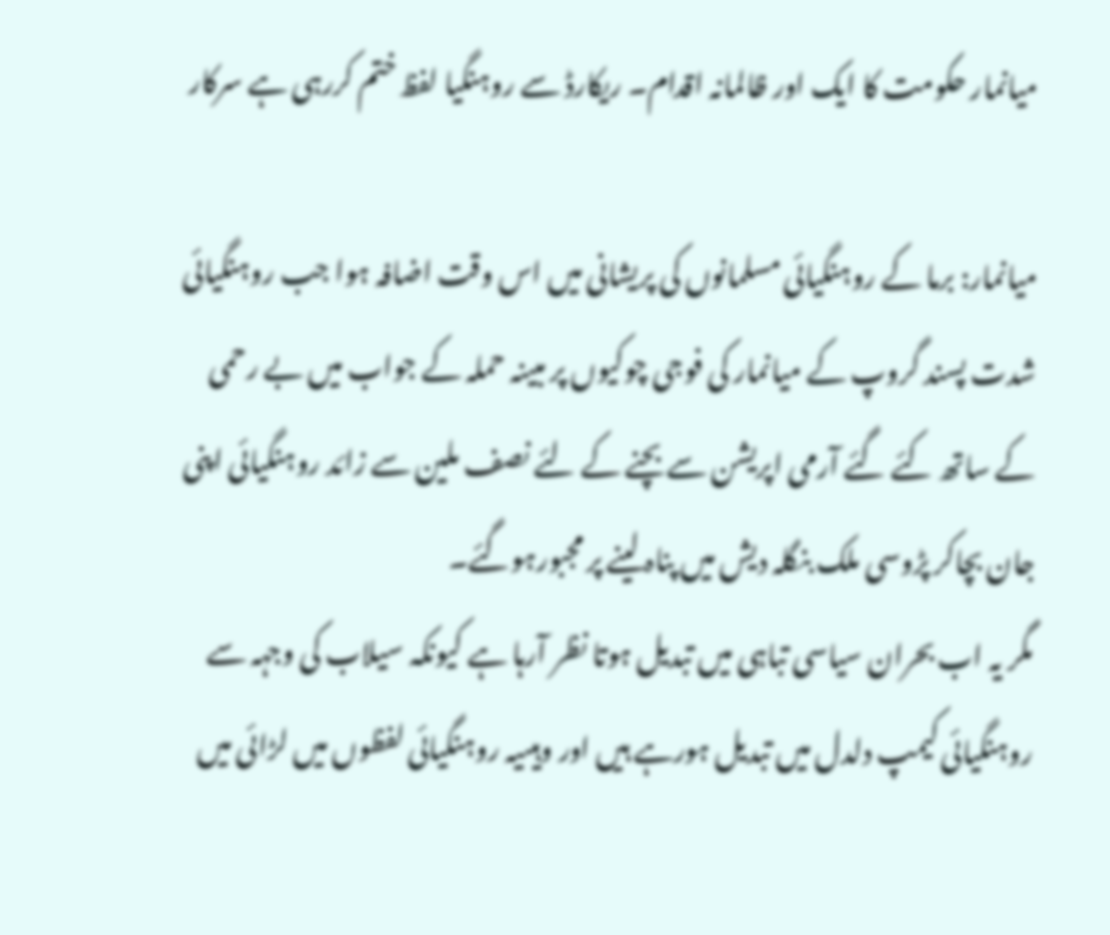میانمار حکومت کا ایک اور ظالمانہ اقدام۔ ریکارڈ سے روہنگیا لفظ ختم کررہی ہے سرکار

میانمار: برما کے روہنگیائی مسلمانوں کی پریشانی میں اس وقت اضافہ ہوا جب روہنگیائی شدت پسند گروپ کے میانمار کی فوجی چوکیوں پر مبینہ حملہ کے جواب میں بے رحمی کے ساتھ کئے گئے آرمی اپریشن سے بچنے کے لئے نصف ملین سے زائد روہنگیائی اپنی جان بچاکر پڑوسی ملک بنگلہ دیش میں پناہ لینے پر مجبورہوگئے۔
مگر یہ اب بحران سیاسی تباہی میں تبدیل ہوتا نظر آرہا ہے کیونکہ سیلاب کی وجہہ سے روہنگیائی کیمپ دلدل میں تبدیل ہورہے ہیں اور وہیںیہ روہنگیائی لفظوں میں لڑائی میں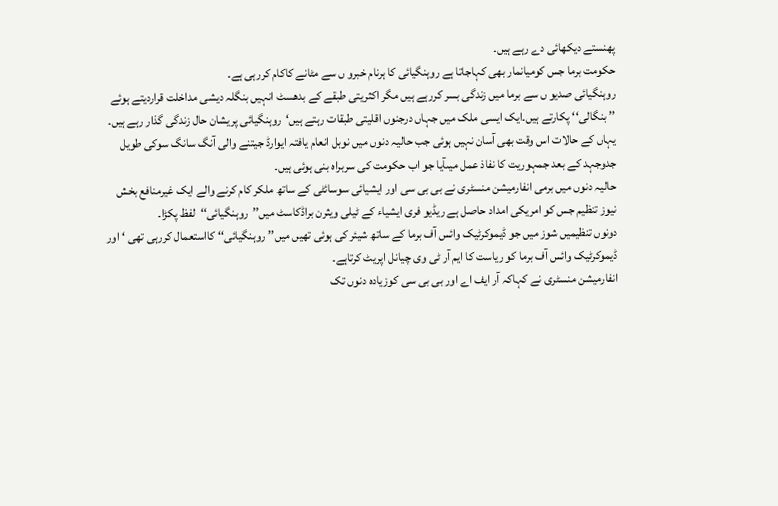پھنستے دیکھائی دے رہے ہیں۔
حکومت برما جس کومیانمار بھی کہاجاتا ہے روہنگیائی کا ہرنام خبرو ں سے مٹانے کاکام کررہی ہے۔
روہنگیائی صدیو ں سے برما میں زندگی بسر کررہے ہیں مگر اکثریتی طبقے کے بدھسٹ انہیں بنگلہ دیشی مداخلت قراردیتے ہوئے ’’ بنگالی‘‘ پکارتے ہیں۔ایک ایسی ملک میں جہاں درجنوں اقلیتی طبقات رہتے ہیں‘روہنگیائی پریشان حال زندگی گذار رہے ہیں۔
یہاں کے حالات اس وقت بھی آسان نہیں ہوئی جب حالیہ دنوں میں نوبل انعام یافتہ ایوارڈ جیتنے والی آنگ سانگ سوکی طویل جدوجہد کے بعد جمہوریت کا نفاذ عمل میںآیا جو اب حکومت کی سربراہ بنی ہوئی ہیں۔
حالیہ دنوں میں برمی انفارمیشن منسٹری نے بی بی سی اور ایشیائی سوسائٹی کے ساتھ ملکر کام کرنے والے ایک غیرمنافع بخش نیوز تنظیم جس کو امریکی امداد حاصل ہے ریڈیو فری ایشیاء کے ٹیلی ویثرن براڈکاسٹ میں’’روہنگیائی‘‘لفظ پکڑا۔
دونوں تنظیمیں شوز میں جو ڈیموکرٹیک وائس آف برما کے ساتھ شیئر کی ہوئی تھیں میں’’ روہنگیائی‘‘ کااستعمال کررہی تھی ‘ اور ڈیموکرٹیک وائس آف برما کو ریاست کا ایم آر ٹی وی چیانل اپریٹ کرتاہے۔
انفارمیشن منسٹری نے کہاکہ آر ایف اے اور بی بی سی کوزیادہ دنوں تک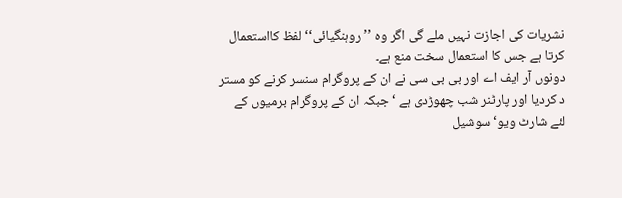نشریات کی اجازت نہیں ملے گی اگر وہ ’’ روہنگیائی‘‘ لفظ کااستعمال کرتا ہے جس کا استعمال سخت منع ہے۔
دونوں آر ایف اے اور بی بی سی نے ان کے پروگرام سنسر کرنے کو مستر د کردیا اور پارٹنر شب چھوڑدی ہے ‘ جبکہ ان کے پروگرام برمیوں کے لئے شارٹ ویو‘ سوشیل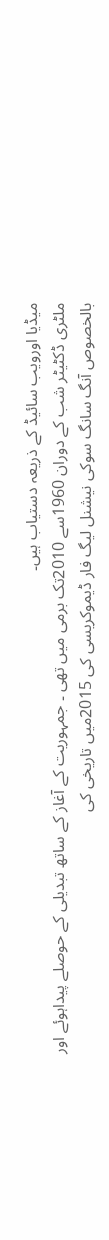میڈیا اورویب سائیڈ کے ذریعہ دستیاب ہیں۔
ملٹری ڈکٹیٹر شب کے دوران 1960سے 2010تک برمی میں تھی ۔ جمہوریت کے آغاز کے ساتھ تبدیلی کے حوصلے پیداہوئے اور بالخصوص آنگ سانگ سوکی نیشنل لیگ فار ڈیموکریسی کی 2015میں تاریخی کی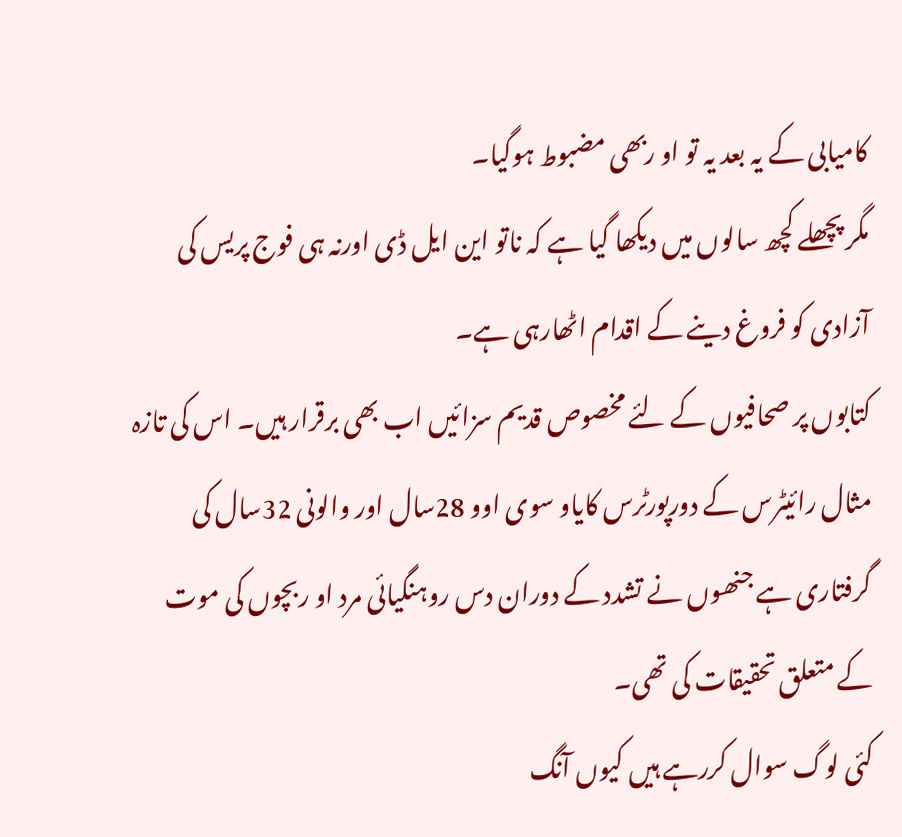کامیابی کے یہ بعد یہ تو او ربھی مضبوط ہوگیا۔
مگر پچھلے کچھ سالوں میں دیکھا گیا ہے کہ ناتو این ایل ڈی اورنہ ہی فوج پریس کی آزادی کو فروغ دینے کے اقدام اٹھارہی ہے۔
کتابوں پر صحافیوں کے لئے مخصوص قدیم سزائیں اب بھی برقرار ہیں۔ اس کی تازہ مثال رائیٹرس کے دورپورٹرس کایاو سوی اوو 28سال اور والونی 32سال کی گرفتاری ہے جنھوں نے تشدد کے دوران دس روہنگیائی مرد او ربچوں کی موت کے متعلق تحقیقات کی تھی۔
کئی لوگ سوال کررہے ہیں کیوں آنگ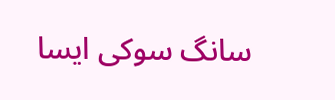سانگ سوکی ایسا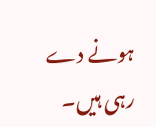ہونے دے رہی ہیں۔